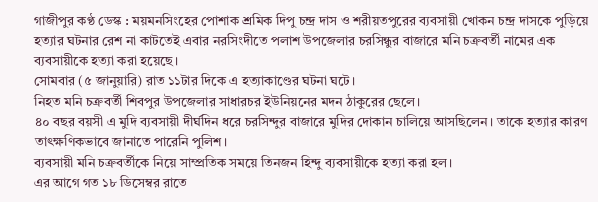গাজীপুর কণ্ঠ ডেস্ক : ময়মনসিংহের পোশাক শ্রমিক দিপু চন্দ্র দাস ও শরীয়তপুরের ব্যবসায়ী খোকন চন্দ্র দাসকে পুড়িয়ে হত্যার ঘটনার রেশ না কাটতেই এবার নরসিংদীতে পলাশ উপজেলার চরসিন্ধুর বাজারে মনি চক্রবর্তী নামের এক ব্যবসায়ীকে হত্যা করা হয়েছে।
সোমবার (৫ জানুয়ারি) রাত ১১টার দিকে এ হত্যাকাণ্ডের ঘটনা ঘটে।
নিহত মনি চক্রবর্তী শিবপুর উপজেলার সাধারচর ইউনিয়নের মদন ঠাকুরের ছেলে।
৪০ বছর বয়সী এ মুদি ব্যবসায়ী দীর্ঘদিন ধরে চরসিন্দুর বাজারে মুদির দোকান চালিয়ে আসছিলেন। তাকে হত্যার কারণ তাৎক্ষণিকভাবে জানাতে পারেনি পুলিশ।
ব্যবসায়ী মনি চক্রবর্তীকে নিয়ে সাম্প্রতিক সময়ে তিনজন হিন্দু ব্যবসায়ীকে হত্যা করা হল।
এর আগে গত ১৮ ডিসেম্বর রাতে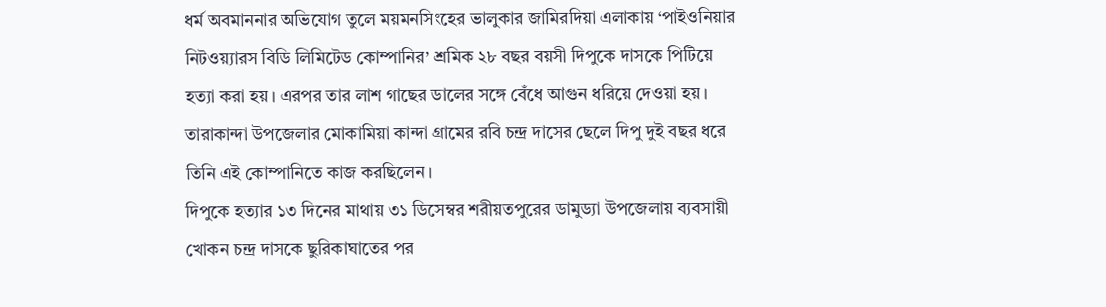ধর্ম অবমাননার অভিযোগ তুলে ময়মনসিংহের ভালুকার জামিরদিয়া এলাকায় ‘পাইওনিয়ার নিটওয়্যারস বিডি লিমিটেড কোম্পানির’ শ্রমিক ২৮ বছর বয়সী দিপুকে দাসকে পিটিয়ে হত্যা করা হয়। এরপর তার লাশ গাছের ডালের সঙ্গে বেঁধে আগুন ধরিয়ে দেওয়া হয়।
তারাকান্দা উপজেলার মোকামিয়া কান্দা গ্রামের রবি চন্দ্র দাসের ছেলে দিপু দুই বছর ধরে তিনি এই কোম্পানিতে কাজ করছিলেন।
দিপুকে হত্যার ১৩ দিনের মাথায় ৩১ ডিসেম্বর শরীয়তপুরের ডামুড্যা উপজেলায় ব্যবসায়ী খোকন চন্দ্র দাসকে ছুরিকাঘাতের পর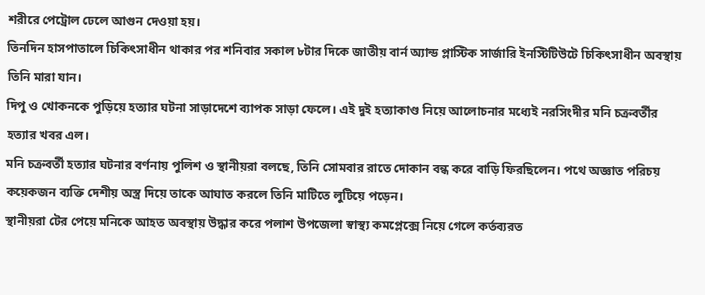শরীরে পেট্রোল ঢেলে আগুন দেওয়া হয়।
তিনদিন হাসপাতালে চিকিৎসাধীন থাকার পর শনিবার সকাল ৮টার দিকে জাতীয় বার্ন অ্যান্ড প্লাস্টিক সার্জারি ইনস্টিটিউটে চিকিৎসাধীন অবস্থায় তিনি মারা যান।
দিপু ও খোকনকে পুড়িয়ে হত্যার ঘটনা সাড়াদেশে ব্যাপক সাড়া ফেলে। এই দুই হত্যাকাণ্ড নিয়ে আলোচনার মধ্যেই নরসিংদীর মনি চক্রবর্তীর হত্যার খবর এল।
মনি চক্রবর্তী হত্যার ঘটনার বর্ণনায় পুলিশ ও স্থানীয়রা বলছে, তিনি সোমবার রাতে দোকান বন্ধ করে বাড়ি ফিরছিলেন। পথে অজ্ঞাত পরিচয় কয়েকজন ব্যক্তি দেশীয় অস্ত্র দিয়ে তাকে আঘাত করলে তিনি মাটিতে লুটিয়ে পড়েন।
স্থানীয়রা টের পেয়ে মনিকে আহত অবস্থায় উদ্ধার করে পলাশ উপজেলা স্বাস্থ্য কমপ্লেক্সে নিয়ে গেলে কর্তব্যরত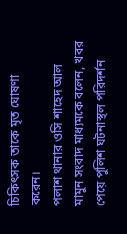চিকিৎসক তাকে মৃত ঘোষণা করেন।
পলাশ থানার ওসি শাহেদ আল মামুন সংবাদ মাধ্যমকে বলেন, খবর পেয়ে পুলিশ ঘটনাস্থল পরিদর্শন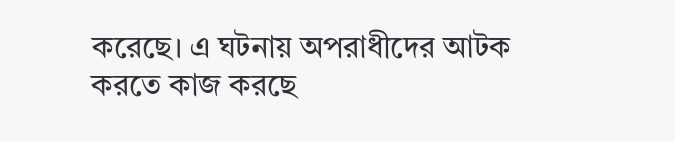করেছে। এ ঘটনায় অপরাধীদের আটক করতে কাজ করছে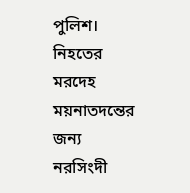পুলিশ।
নিহতের মরদেহ ময়নাতদন্তের জন্য নরসিংদী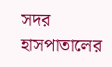সদর হাসপাতালের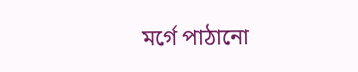মর্গে পাঠানো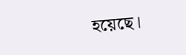হয়েছে।